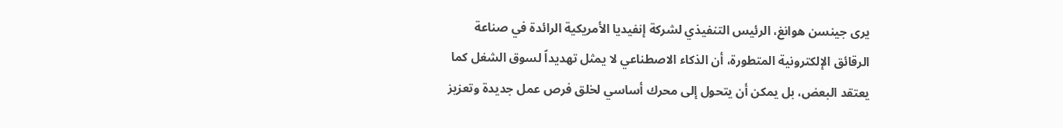يرى جينسن هوانغ، الرئيس التنفيذي لشركة إنفيديا الأمريكية الرائدة في صناعة الرقائق الإلكترونية المتطورة، أن الذكاء الاصطناعي لا يمثل تهديداً لسوق الشغل كما يعتقد البعض، بل يمكن أن يتحول إلى محرك أساسي لخلق فرص عمل جديدة وتعزيز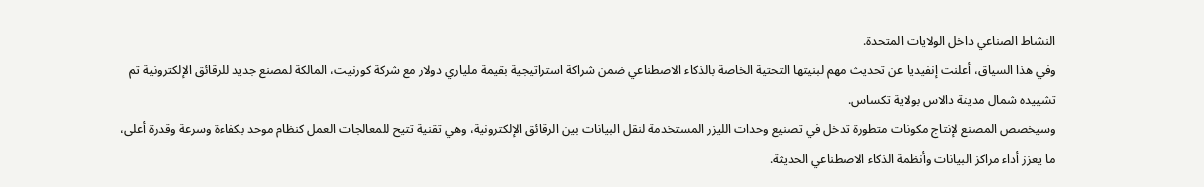النشاط الصناعي داخل الولايات المتحدة.
وفي هذا السياق، أعلنت إنفيديا عن تحديث مهم لبنيتها التحتية الخاصة بالذكاء الاصطناعي ضمن شراكة استراتيجية بقيمة ملياري دولار مع شركة كورنيت، المالكة لمصنع جديد للرقائق الإلكترونية تم تشييده شمال مدينة دالاس بولاية تكساس.
وسيخصص المصنع لإنتاج مكونات متطورة تدخل في تصنيع وحدات الليزر المستخدمة لنقل البيانات بين الرقائق الإلكترونية، وهي تقنية تتيح للمعالجات العمل كنظام موحد بكفاءة وسرعة وقدرة أعلى، ما يعزز أداء مراكز البيانات وأنظمة الذكاء الاصطناعي الحديثة.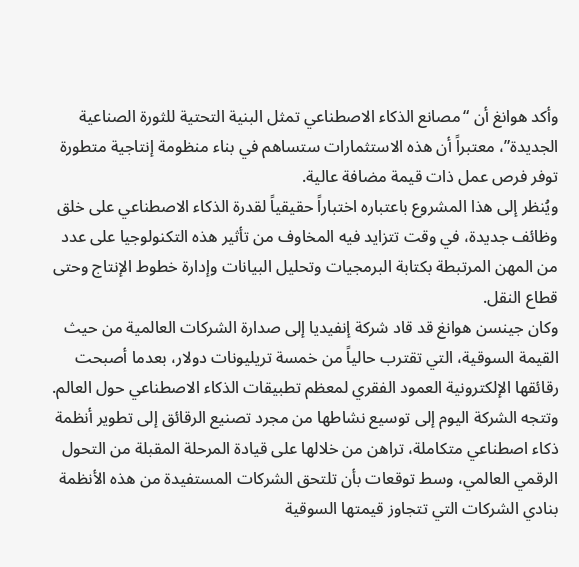وأكد هوانغ أن “مصانع الذكاء الاصطناعي تمثل البنية التحتية للثورة الصناعية الجديدة”، معتبراً أن هذه الاستثمارات ستساهم في بناء منظومة إنتاجية متطورة توفر فرص عمل ذات قيمة مضافة عالية.
ويُنظر إلى هذا المشروع باعتباره اختباراً حقيقياً لقدرة الذكاء الاصطناعي على خلق وظائف جديدة، في وقت تتزايد فيه المخاوف من تأثير هذه التكنولوجيا على عدد من المهن المرتبطة بكتابة البرمجيات وتحليل البيانات وإدارة خطوط الإنتاج وحتى قطاع النقل.
وكان جينسن هوانغ قد قاد شركة إنفيديا إلى صدارة الشركات العالمية من حيث القيمة السوقية، التي تقترب حالياً من خمسة تريليونات دولار، بعدما أصبحت رقائقها الإلكترونية العمود الفقري لمعظم تطبيقات الذكاء الاصطناعي حول العالم.
وتتجه الشركة اليوم إلى توسيع نشاطها من مجرد تصنيع الرقائق إلى تطوير أنظمة ذكاء اصطناعي متكاملة، تراهن من خلالها على قيادة المرحلة المقبلة من التحول الرقمي العالمي، وسط توقعات بأن تلتحق الشركات المستفيدة من هذه الأنظمة بنادي الشركات التي تتجاوز قيمتها السوقية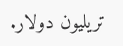تريليون دولار.